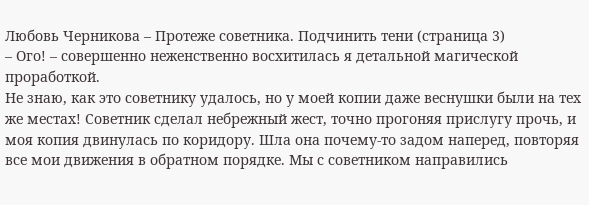Любовь Черникова – Протеже советника. Подчинить тени (страница 3)
– Ого! – совершенно неженственно восхитилась я детальной магической проработкой.
Не знаю, как это советнику удалось, но у моей копии даже веснушки были на тех же местах! Советник сделал небрежный жест, точно прогоняя прислугу прочь, и моя копия двинулась по коридору. Шла она почему-то задом наперед, повторяя все мои движения в обратном порядке. Мы с советником направились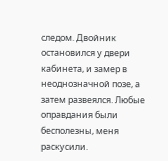следом. Двойник остановился у двери кабинета, и замер в неоднозначной позе, а затем развеялся. Любые оправдания были бесполезны, меня раскусили.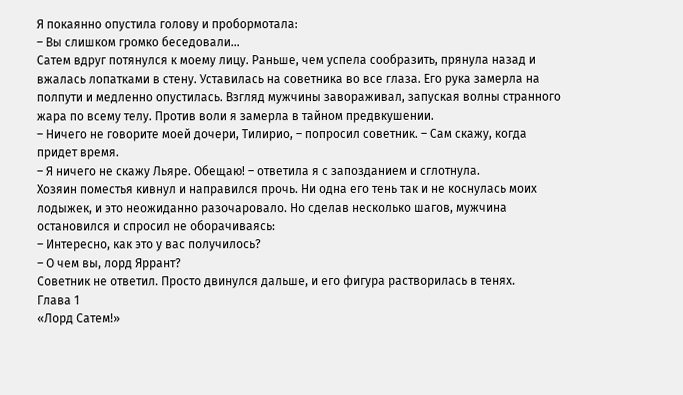Я покаянно опустила голову и пробормотала:
– Вы слишком громко беседовали…
Сатем вдруг потянулся к моему лицу. Раньше, чем успела сообразить, прянула назад и вжалась лопатками в стену. Уставилась на советника во все глаза. Его рука замерла на полпути и медленно опустилась. Взгляд мужчины завораживал, запуская волны странного жара по всему телу. Против воли я замерла в тайном предвкушении.
– Ничего не говорите моей дочери, Тилирио, – попросил советник. – Сам скажу, когда придет время.
– Я ничего не скажу Льяре. Обещаю! – ответила я с запозданием и сглотнула.
Хозяин поместья кивнул и направился прочь. Ни одна его тень так и не коснулась моих лодыжек, и это неожиданно разочаровало. Но сделав несколько шагов, мужчина остановился и спросил не оборачиваясь:
– Интересно, как это у вас получилось?
– О чем вы, лорд Яррант?
Советник не ответил. Просто двинулся дальше, и его фигура растворилась в тенях.
Глава 1
«Лорд Сатем!»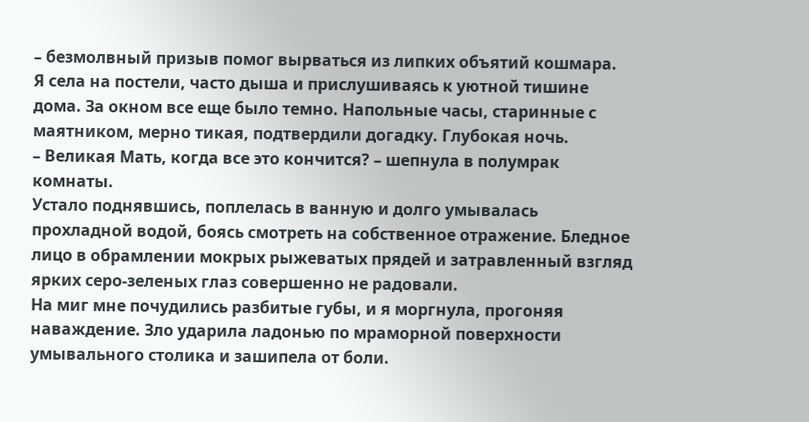– безмолвный призыв помог вырваться из липких объятий кошмара.
Я села на постели, часто дыша и прислушиваясь к уютной тишине дома. За окном все еще было темно. Напольные часы, старинные с маятником, мерно тикая, подтвердили догадку. Глубокая ночь.
– Великая Мать, когда все это кончится? – шепнула в полумрак комнаты.
Устало поднявшись, поплелась в ванную и долго умывалась прохладной водой, боясь смотреть на собственное отражение. Бледное лицо в обрамлении мокрых рыжеватых прядей и затравленный взгляд ярких серо-зеленых глаз совершенно не радовали.
На миг мне почудились разбитые губы, и я моргнула, прогоняя наваждение. Зло ударила ладонью по мраморной поверхности умывального столика и зашипела от боли.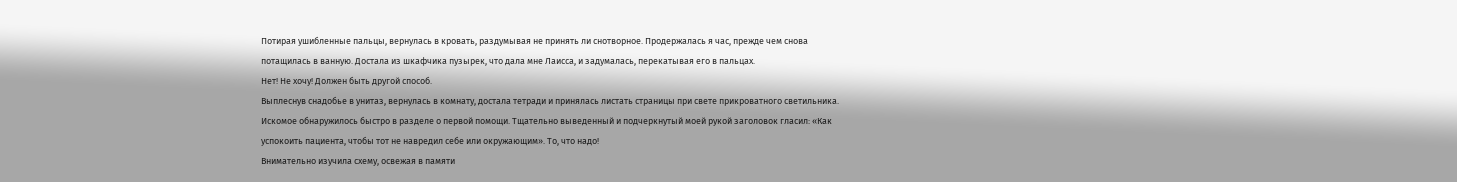Потирая ушибленные пальцы, вернулась в кровать, раздумывая не принять ли снотворное. Продержалась я час, прежде чем снова потащилась в ванную. Достала из шкафчика пузырек, что дала мне Лаисса, и задумалась, перекатывая его в пальцах.
Нет! Не хочу! Должен быть другой способ.
Выплеснув снадобье в унитаз, вернулась в комнату, достала тетради и принялась листать страницы при свете прикроватного светильника. Искомое обнаружилось быстро в разделе о первой помощи. Тщательно выведенный и подчеркнутый моей рукой заголовок гласил: «Как успокоить пациента, чтобы тот не навредил себе или окружающим». То, что надо!
Внимательно изучила схему, освежая в памяти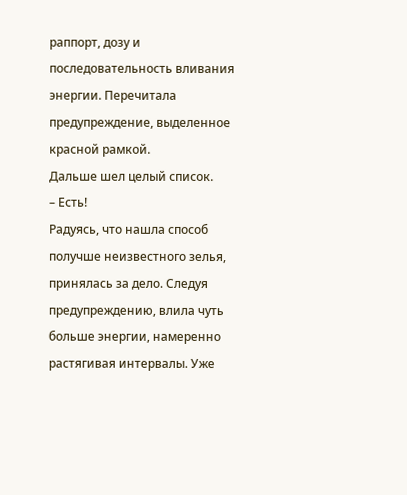раппорт, дозу и последовательность вливания энергии. Перечитала предупреждение, выделенное красной рамкой.
Дальше шел целый список.
– Есть!
Радуясь, что нашла способ получше неизвестного зелья, принялась за дело. Следуя предупреждению, влила чуть больше энергии, намеренно растягивая интервалы. Уже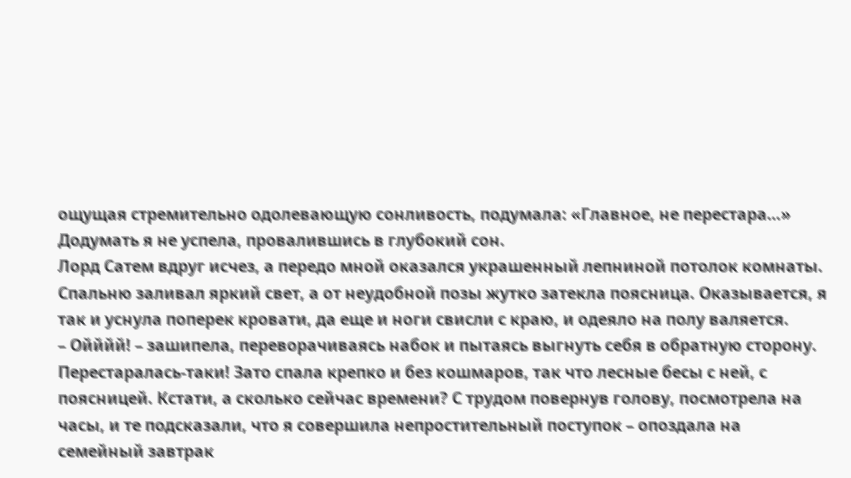ощущая стремительно одолевающую сонливость, подумала: «Главное, не перестара…»
Додумать я не успела, провалившись в глубокий сон.
Лорд Сатем вдруг исчез, а передо мной оказался украшенный лепниной потолок комнаты. Спальню заливал яркий свет, а от неудобной позы жутко затекла поясница. Оказывается, я так и уснула поперек кровати, да еще и ноги свисли с краю, и одеяло на полу валяется.
– Ойййй! – зашипела, переворачиваясь набок и пытаясь выгнуть себя в обратную сторону.
Перестаралась-таки! Зато спала крепко и без кошмаров, так что лесные бесы с ней, с поясницей. Кстати, а сколько сейчас времени? С трудом повернув голову, посмотрела на часы, и те подсказали, что я совершила непростительный поступок – опоздала на семейный завтрак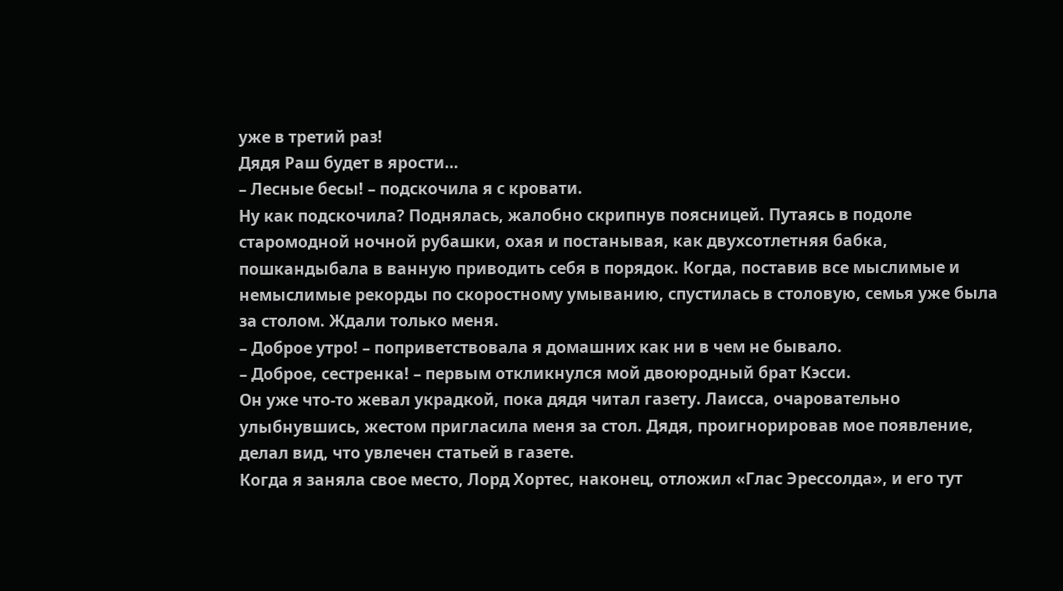уже в третий раз!
Дядя Раш будет в ярости…
– Лесные бесы! – подскочила я с кровати.
Ну как подскочила? Поднялась, жалобно скрипнув поясницей. Путаясь в подоле старомодной ночной рубашки, охая и постанывая, как двухсотлетняя бабка, пошкандыбала в ванную приводить себя в порядок. Когда, поставив все мыслимые и немыслимые рекорды по скоростному умыванию, спустилась в столовую, семья уже была за столом. Ждали только меня.
– Доброе утро! – поприветствовала я домашних как ни в чем не бывало.
– Доброе, сестренка! – первым откликнулся мой двоюродный брат Кэсси.
Он уже что-то жевал украдкой, пока дядя читал газету. Лаисса, очаровательно улыбнувшись, жестом пригласила меня за стол. Дядя, проигнорировав мое появление, делал вид, что увлечен статьей в газете.
Когда я заняла свое место, Лорд Хортес, наконец, отложил «Глас Эрессолда», и его тут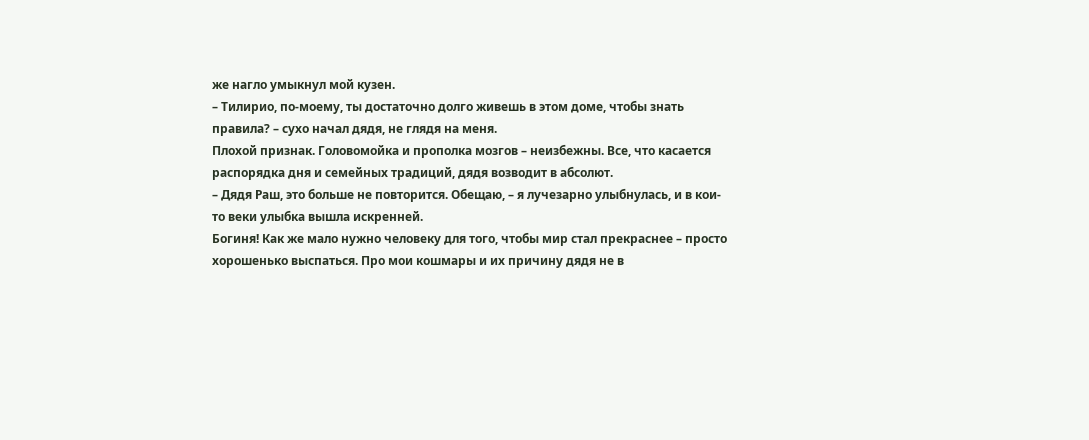же нагло умыкнул мой кузен.
– Тилирио, по-моему, ты достаточно долго живешь в этом доме, чтобы знать правила? – сухо начал дядя, не глядя на меня.
Плохой признак. Головомойка и прополка мозгов – неизбежны. Все, что касается распорядка дня и семейных традиций, дядя возводит в абсолют.
– Дядя Раш, это больше не повторится. Обещаю, – я лучезарно улыбнулась, и в кои-то веки улыбка вышла искренней.
Богиня! Как же мало нужно человеку для того, чтобы мир стал прекраснее – просто хорошенько выспаться. Про мои кошмары и их причину дядя не в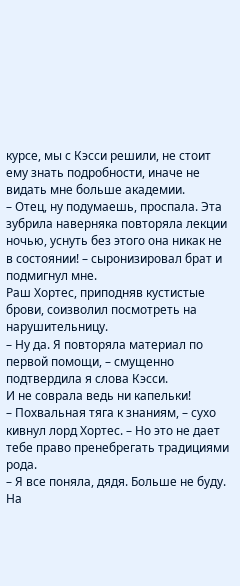курсе, мы с Кэсси решили, не стоит ему знать подробности, иначе не видать мне больше академии.
– Отец, ну подумаешь, проспала. Эта зубрила наверняка повторяла лекции ночью, уснуть без этого она никак не в состоянии! – сыронизировал брат и подмигнул мне.
Раш Хортес, приподняв кустистые брови, соизволил посмотреть на нарушительницу.
– Ну да. Я повторяла материал по первой помощи, – смущенно подтвердила я слова Кэсси.
И не соврала ведь ни капельки!
– Похвальная тяга к знаниям, – сухо кивнул лорд Хортес. – Но это не дает тебе право пренебрегать традициями рода.
– Я все поняла, дядя. Больше не буду.
На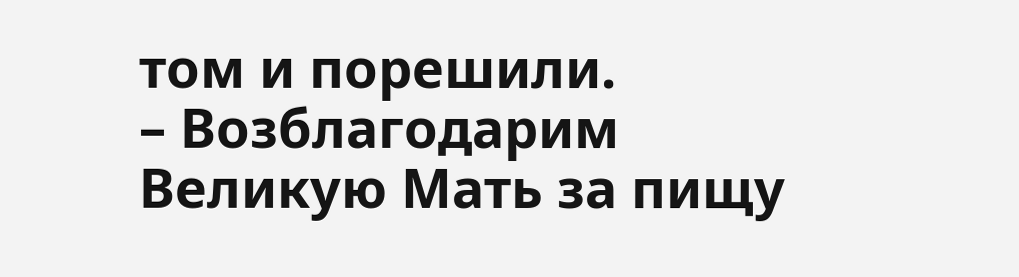том и порешили.
– Возблагодарим Великую Мать за пищу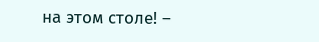на этом столе! –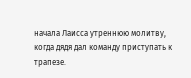начала Лаисса утреннюю молитву, когда дядя дал команду приступать к трапезе.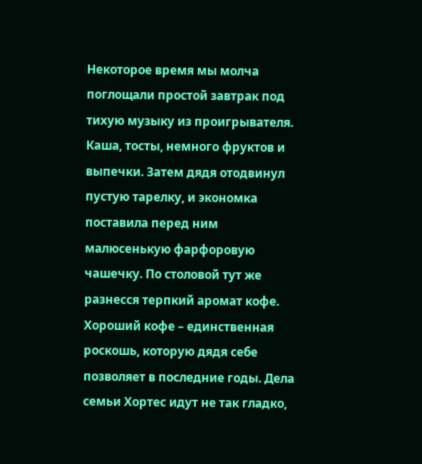Некоторое время мы молча поглощали простой завтрак под тихую музыку из проигрывателя. Каша, тосты, немного фруктов и выпечки. Затем дядя отодвинул пустую тарелку, и экономка поставила перед ним малюсенькую фарфоровую чашечку. По столовой тут же разнесся терпкий аромат кофе. Хороший кофе – единственная роскошь, которую дядя себе позволяет в последние годы. Дела семьи Хортес идут не так гладко,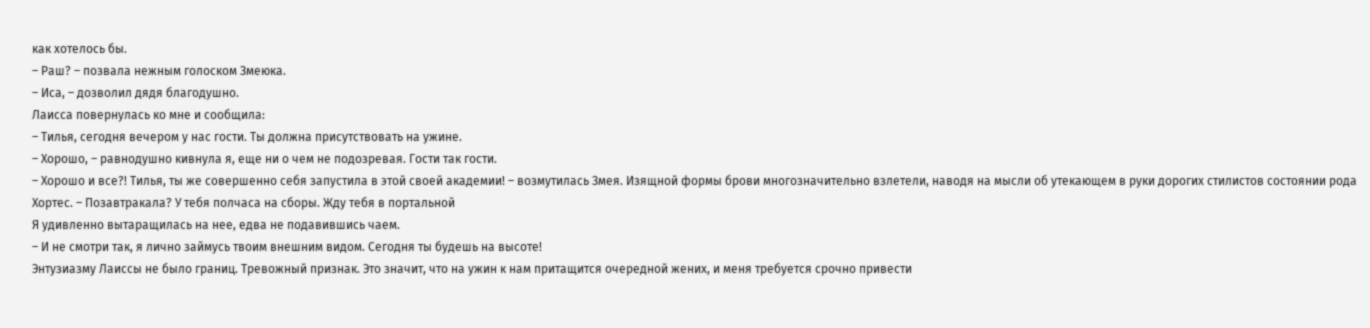как хотелось бы.
– Раш? – позвала нежным голоском Змеюка.
– Иса, – дозволил дядя благодушно.
Лаисса повернулась ко мне и сообщила:
– Тилья, сегодня вечером у нас гости. Ты должна присутствовать на ужине.
– Хорошо, – равнодушно кивнула я, еще ни о чем не подозревая. Гости так гости.
– Хорошо и все?! Тилья, ты же совершенно себя запустила в этой своей академии! – возмутилась Змея. Изящной формы брови многозначительно взлетели, наводя на мысли об утекающем в руки дорогих стилистов состоянии рода Хортес. – Позавтракала? У тебя полчаса на сборы. Жду тебя в портальной
Я удивленно вытаращилась на нее, едва не подавившись чаем.
– И не смотри так, я лично займусь твоим внешним видом. Сегодня ты будешь на высоте!
Энтузиазму Лаиссы не было границ. Тревожный признак. Это значит, что на ужин к нам притащится очередной жених, и меня требуется срочно привести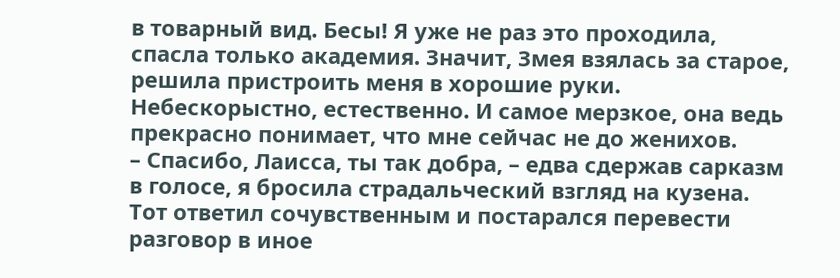в товарный вид. Бесы! Я уже не раз это проходила, спасла только академия. Значит, Змея взялась за старое, решила пристроить меня в хорошие руки. Небескорыстно, естественно. И самое мерзкое, она ведь прекрасно понимает, что мне сейчас не до женихов.
– Спасибо, Лаисса, ты так добра, – едва сдержав сарказм в голосе, я бросила страдальческий взгляд на кузена.
Тот ответил сочувственным и постарался перевести разговор в иное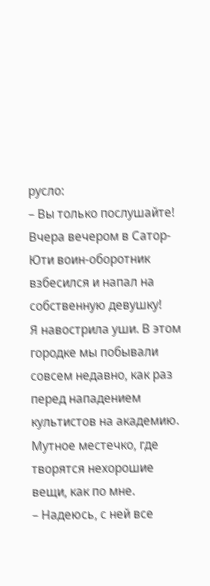русло:
– Вы только послушайте! Вчера вечером в Сатор-Юти воин-оборотник взбесился и напал на собственную девушку!
Я навострила уши. В этом городке мы побывали совсем недавно, как раз перед нападением культистов на академию. Мутное местечко, где творятся нехорошие вещи, как по мне.
– Надеюсь, с ней все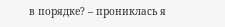в порядке? – прониклась я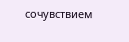сочувствием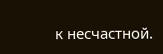к несчастной.